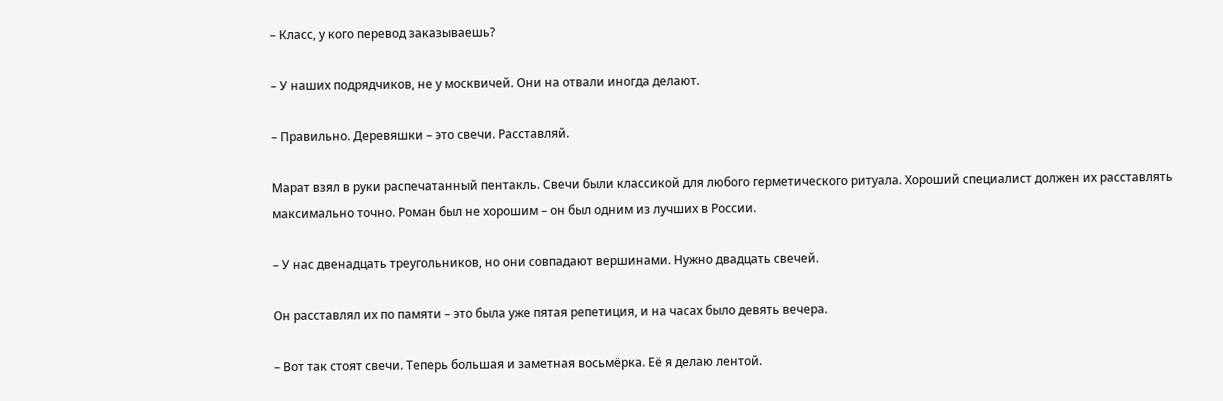– Класс, у кого перевод заказываешь?

– У наших подрядчиков, не у москвичей. Они на отвали иногда делают.

– Правильно. Деревяшки – это свечи. Расставляй.

Марат взял в руки распечатанный пентакль. Свечи были классикой для любого герметического ритуала. Хороший специалист должен их расставлять максимально точно. Роман был не хорошим – он был одним из лучших в России.

– У нас двенадцать треугольников, но они совпадают вершинами. Нужно двадцать свечей.

Он расставлял их по памяти – это была уже пятая репетиция, и на часах было девять вечера.

– Вот так стоят свечи. Теперь большая и заметная восьмёрка. Её я делаю лентой.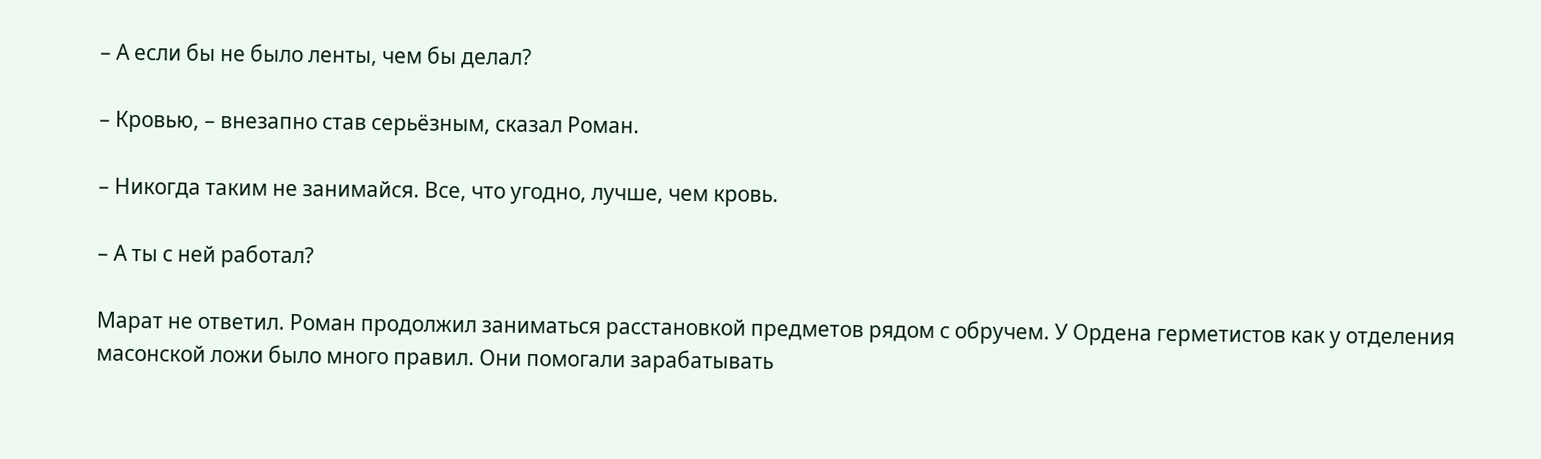– А если бы не было ленты, чем бы делал?

– Кровью, – внезапно став серьёзным, сказал Роман.

– Никогда таким не занимайся. Все, что угодно, лучше, чем кровь.

– А ты с ней работал?

Марат не ответил. Роман продолжил заниматься расстановкой предметов рядом с обручем. У Ордена герметистов как у отделения масонской ложи было много правил. Они помогали зарабатывать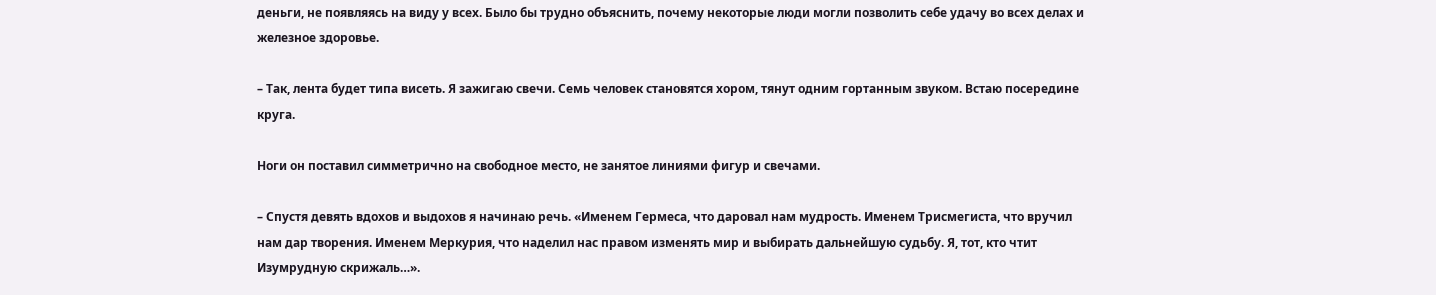деньги, не появляясь на виду у всех. Было бы трудно объяснить, почему некоторые люди могли позволить себе удачу во всех делах и железное здоровье.

– Так, лента будет типа висеть. Я зажигаю свечи. Семь человек становятся хором, тянут одним гортанным звуком. Встаю посередине круга.

Ноги он поставил симметрично на свободное место, не занятое линиями фигур и свечами.

– Спустя девять вдохов и выдохов я начинаю речь. «Именем Гермеса, что даровал нам мудрость. Именем Трисмегиста, что вручил нам дар творения. Именем Меркурия, что наделил нас правом изменять мир и выбирать дальнейшую судьбу. Я, тот, кто чтит Изумрудную скрижаль…».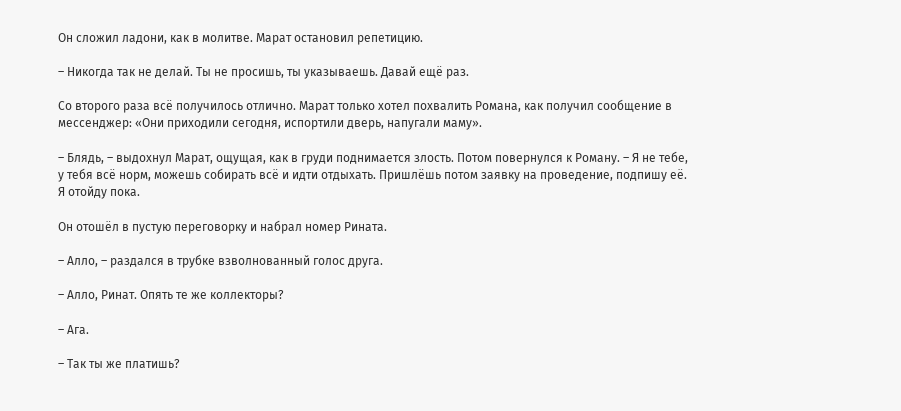Он сложил ладони, как в молитве. Марат остановил репетицию.

– Никогда так не делай. Ты не просишь, ты указываешь. Давай ещё раз.

Со второго раза всё получилось отлично. Марат только хотел похвалить Романа, как получил сообщение в мессенджер: «Они приходили сегодня, испортили дверь, напугали маму».

– Блядь, – выдохнул Марат, ощущая, как в груди поднимается злость. Потом повернулся к Роману. – Я не тебе, у тебя всё норм, можешь собирать всё и идти отдыхать. Пришлёшь потом заявку на проведение, подпишу её. Я отойду пока.

Он отошёл в пустую переговорку и набрал номер Рината.

– Алло, – раздался в трубке взволнованный голос друга.

– Алло, Ринат. Опять те же коллекторы?

– Ага.

– Так ты же платишь?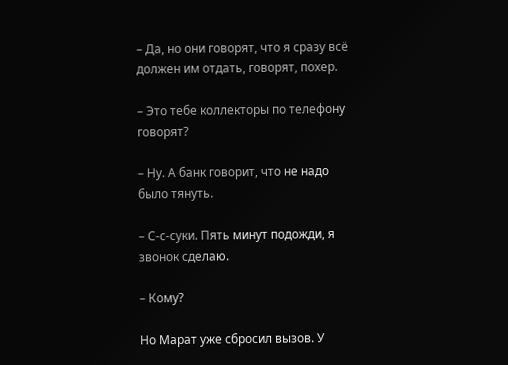– Да, но они говорят, что я сразу всё должен им отдать, говорят, похер.

– Это тебе коллекторы по телефону говорят?

– Ну. А банк говорит, что не надо было тянуть.

– С-с-суки. Пять минут подожди, я звонок сделаю.

– Кому?

Но Марат уже сбросил вызов. У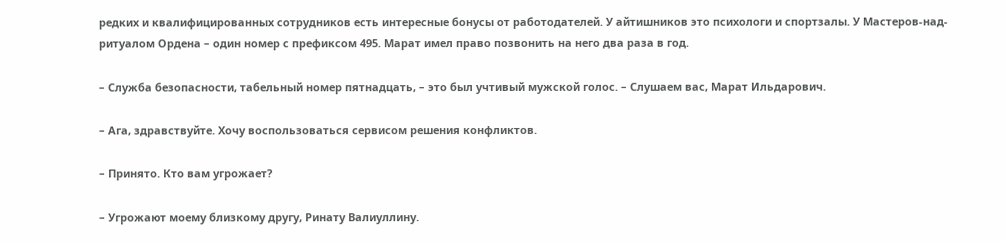редких и квалифицированных сотрудников есть интересные бонусы от работодателей. У айтишников это психологи и спортзалы. У Мастеров-над-ритуалом Ордена – один номер с префиксом 495. Марат имел право позвонить на него два раза в год.

– Служба безопасности, табельный номер пятнадцать, – это был учтивый мужской голос. – Слушаем вас, Марат Ильдарович.

– Ага, здравствуйте. Хочу воспользоваться сервисом решения конфликтов.

– Принято. Кто вам угрожает?

– Угрожают моему близкому другу, Ринату Валиуллину.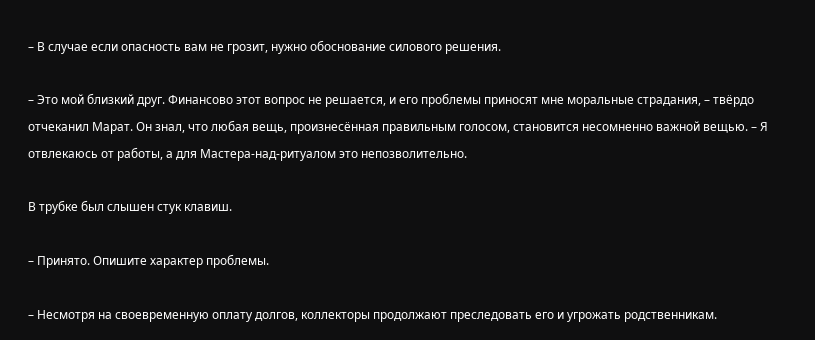– В случае если опасность вам не грозит, нужно обоснование силового решения.

– Это мой близкий друг. Финансово этот вопрос не решается, и его проблемы приносят мне моральные страдания, – твёрдо отчеканил Марат. Он знал, что любая вещь, произнесённая правильным голосом, становится несомненно важной вещью. – Я отвлекаюсь от работы, а для Мастера-над-ритуалом это непозволительно.

В трубке был слышен стук клавиш.

– Принято. Опишите характер проблемы.

– Несмотря на своевременную оплату долгов, коллекторы продолжают преследовать его и угрожать родственникам.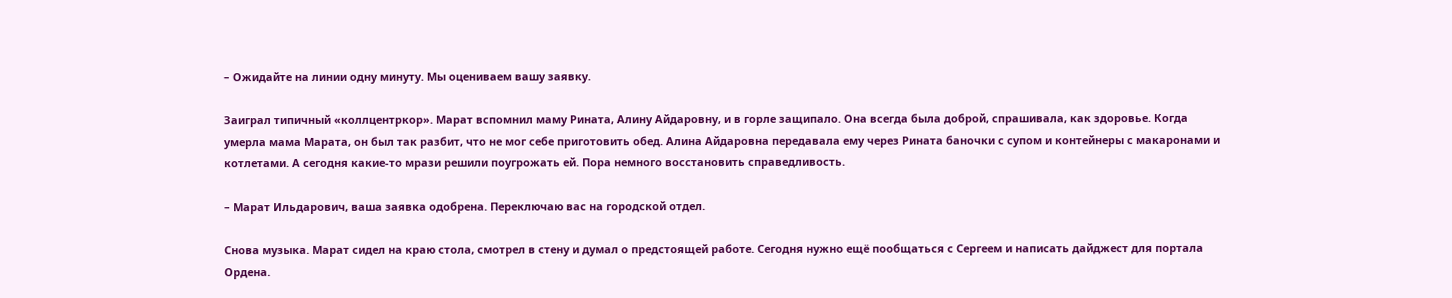– Ожидайте на линии одну минуту. Мы оцениваем вашу заявку.

Заиграл типичный «коллцентркор». Марат вспомнил маму Рината, Алину Айдаровну, и в горле защипало. Она всегда была доброй, спрашивала, как здоровье. Когда умерла мама Марата, он был так разбит, что не мог себе приготовить обед. Алина Айдаровна передавала ему через Рината баночки с супом и контейнеры с макаронами и котлетами. А сегодня какие-то мрази решили поугрожать ей. Пора немного восстановить справедливость.

– Марат Ильдарович, ваша заявка одобрена. Переключаю вас на городской отдел.

Снова музыка. Марат сидел на краю стола, смотрел в стену и думал о предстоящей работе. Сегодня нужно ещё пообщаться с Сергеем и написать дайджест для портала Ордена.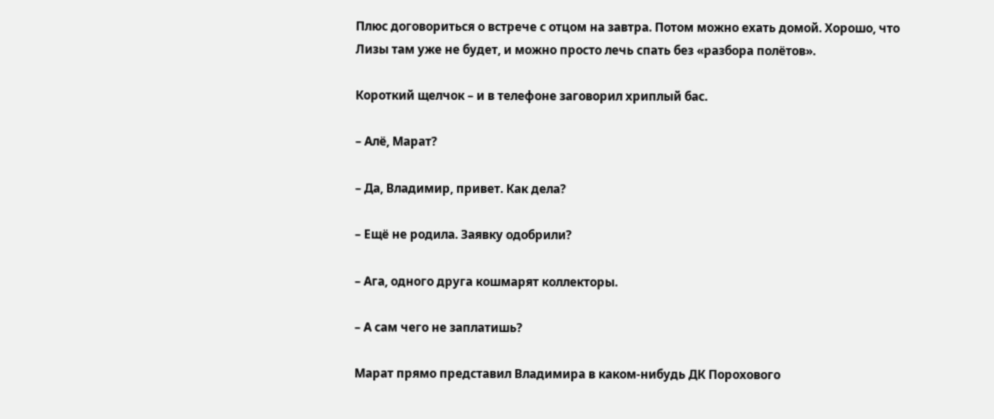Плюс договориться о встрече с отцом на завтра. Потом можно ехать домой. Хорошо, что Лизы там уже не будет, и можно просто лечь спать без «разбора полётов».

Короткий щелчок – и в телефоне заговорил хриплый бас.

– Алё, Марат?

– Да, Владимир, привет. Как дела?

– Ещё не родила. Заявку одобрили?

– Ага, одного друга кошмарят коллекторы.

– А сам чего не заплатишь?

Марат прямо представил Владимира в каком-нибудь ДК Порохового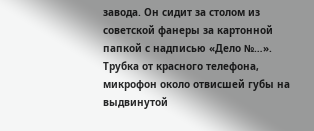завода. Он сидит за столом из советской фанеры за картонной папкой с надписью «Дело №…». Трубка от красного телефона, микрофон около отвисшей губы на выдвинутой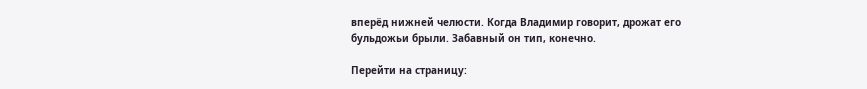вперёд нижней челюсти. Когда Владимир говорит, дрожат его бульдожьи брыли. Забавный он тип, конечно.

Перейти на страницу: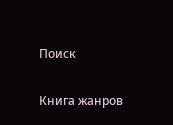Поиск

Книга жанров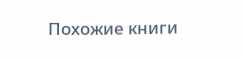Похожие книги